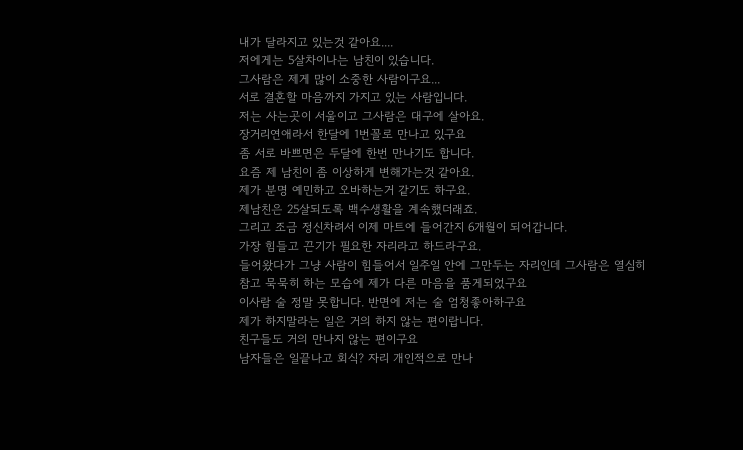내가 달라지고 있는것 같아요....
저에게는 5살차이나는 남친이 있습니다.
그사람은 제게 많이 소중한 사람이구요...
서로 결혼할 마음까지 가지고 있는 사람입니다.
저는 사는곳이 서울이고 그사람은 대구에 살아요.
장거리연애라서 한달에 1번꼴로 만나고 있구요
좀 서로 바쁘면은 두달에 한번 만나기도 합니다.
요즘 제 남친이 좀 이상하게 변해가는것 같아요.
제가 분명 예민하고 오바하는거 같기도 하구요.
제남친은 25살되도록 백수생활을 계속했더래죠.
그리고 조금 정신차려서 이제 마트에 들어간지 6개월이 되어갑니다.
가장 힘들고 끈기가 필요한 자리라고 하드라구요.
들어왔다가 그냥 사람이 힘들어서 일주일 안에 그만두는 자리인데 그사람은 열심히
참고 묵묵히 하는 모습에 제가 다른 마음을 품게되었구요
이사람 술 정말 못합니다. 반면에 저는 술 엄청좋아하구요
제가 하지말라는 일은 거의 하지 않는 편이랍니다.
친구들도 거의 만나지 않는 편이구요
남자들은 일끝나고 회식? 자리 개인적으로 만나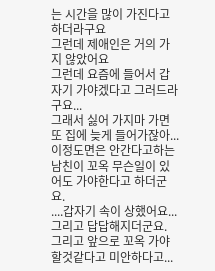는 시간을 많이 가진다고 하더라구요
그런데 제애인은 거의 가지 않았어요
그런데 요즘에 들어서 갑자기 가야겠다고 그러드라구요...
그래서 싫어 가지마 가면 또 집에 늦게 들어가잖아...
이정도면은 안간다고하는 남친이 꼬옥 무슨일이 있어도 가야한다고 하더군요.
....갑자기 속이 상했어요...그리고 답답해지더군요.
그리고 앞으로 꼬옥 가야할것같다고 미안하다고...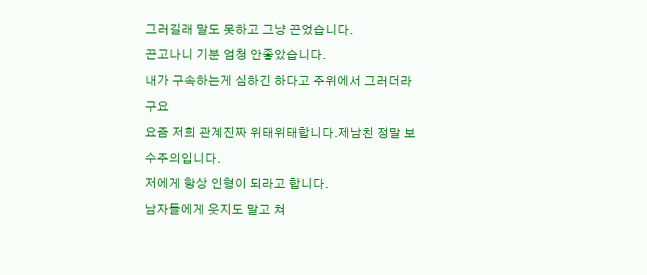그러길래 말도 못하고 그냥 끈었습니다.
끈고나니 기분 엄청 안좋았습니다.
내가 구속하는게 심하긴 하다고 주위에서 그러더라구요
요즘 저희 관계진짜 위태위태합니다.제남친 정말 보수주의입니다.
저에게 항상 인형이 되라고 합니다.
남자들에게 웃지도 말고 쳐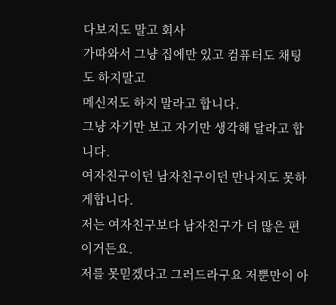다보지도 말고 회사
가따와서 그냥 집에만 있고 컴퓨터도 채팅도 하지말고
메신저도 하지 말라고 합니다.
그냥 자기만 보고 자기만 생각해 달라고 합니다.
여자친구이던 남자친구이던 만나지도 못하게합니다.
저는 여자친구보다 남자친구가 더 많은 편이거든요.
저를 못믿겠다고 그러드라구요 저뿐만이 아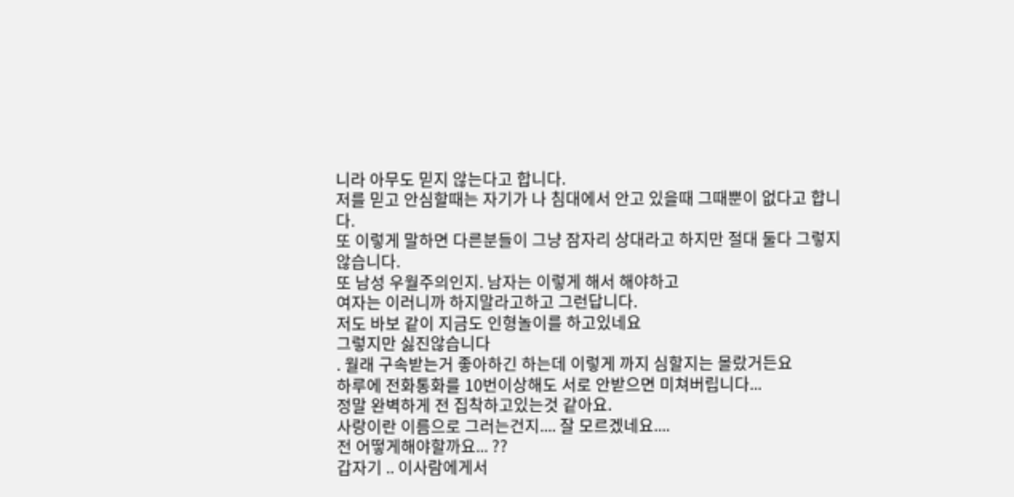니라 아무도 믿지 않는다고 합니다.
저를 믿고 안심할때는 자기가 나 침대에서 안고 있을때 그때뿐이 없다고 합니다.
또 이렇게 말하면 다른분들이 그냥 잠자리 상대라고 하지만 절대 둘다 그렇지 않습니다.
또 남성 우월주의인지. 남자는 이렇게 해서 해야하고
여자는 이러니까 하지말라고하고 그런답니다.
저도 바보 같이 지금도 인형놀이를 하고있네요
그렇지만 싫진않습니다
. 월래 구속받는거 좋아하긴 하는데 이렇게 까지 심할지는 몰랐거든요
하루에 전화통화를 10번이상해도 서로 안받으면 미쳐버립니다...
정말 완벽하게 전 집착하고있는것 같아요.
사랑이란 이름으로 그러는건지.... 잘 모르겠네요....
전 어떻게해야할까요... ??
갑자기 .. 이사람에게서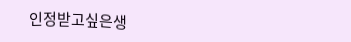인정받고싶은생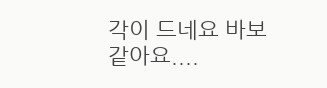각이 드네요 바보같아요....